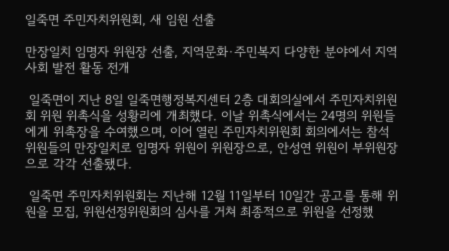일죽면 주민자치위원회, 새 임원 선출

만장일치 임명자 위원장 선출, 지역문화·주민복지 다양한 분야에서 지역사회 발전 활동 전개

 일죽면이 지난 8일 일죽면행정복지센터 2층 대회의실에서 주민자치위원회 위원 위촉식을 성황리에 개최했다. 이날 위촉식에서는 24명의 위원들에게 위촉장을 수여했으며, 이어 열린 주민자치위원회 회의에서는 참석위원들의 만장일치로 임명자 위원이 위원장으로, 안성연 위원이 부위원장으로 각각 선출됐다.

 일죽면 주민자치위원회는 지난해 12월 11일부터 10일간 공고를 통해 위원을 모집, 위원선정위원회의 심사를 거쳐 최종적으로 위원을 선정했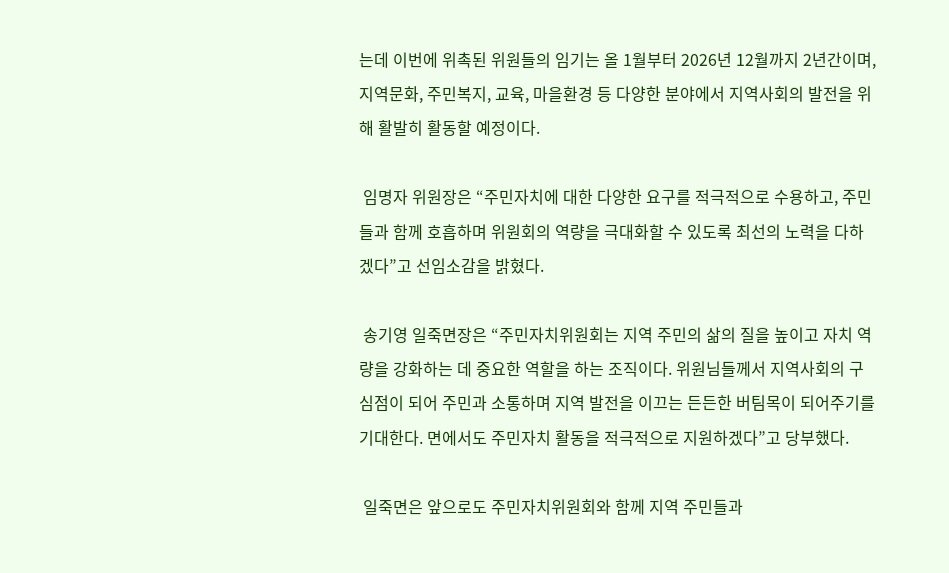는데 이번에 위촉된 위원들의 임기는 올 1월부터 2026년 12월까지 2년간이며, 지역문화, 주민복지, 교육, 마을환경 등 다양한 분야에서 지역사회의 발전을 위해 활발히 활동할 예정이다.

 임명자 위원장은 “주민자치에 대한 다양한 요구를 적극적으로 수용하고, 주민들과 함께 호흡하며 위원회의 역량을 극대화할 수 있도록 최선의 노력을 다하겠다”고 선임소감을 밝혔다.

 송기영 일죽면장은 “주민자치위원회는 지역 주민의 삶의 질을 높이고 자치 역량을 강화하는 데 중요한 역할을 하는 조직이다. 위원님들께서 지역사회의 구심점이 되어 주민과 소통하며 지역 발전을 이끄는 든든한 버팀목이 되어주기를 기대한다. 면에서도 주민자치 활동을 적극적으로 지원하겠다”고 당부했다.

 일죽면은 앞으로도 주민자치위원회와 함께 지역 주민들과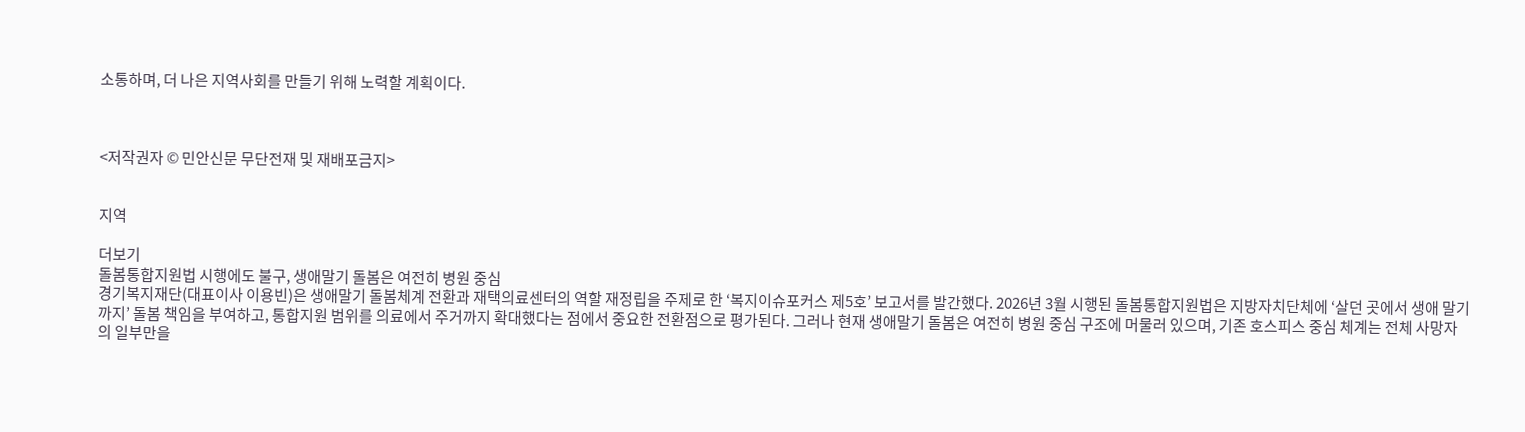소통하며, 더 나은 지역사회를 만들기 위해 노력할 계획이다.



<저작권자 © 민안신문 무단전재 및 재배포금지>


지역

더보기
돌봄통합지원법 시행에도 불구, 생애말기 돌봄은 여전히 병원 중심
경기복지재단(대표이사 이용빈)은 생애말기 돌봄체계 전환과 재택의료센터의 역할 재정립을 주제로 한 ‘복지이슈포커스 제5호’ 보고서를 발간했다. 2026년 3월 시행된 돌봄통합지원법은 지방자치단체에 ‘살던 곳에서 생애 말기까지’ 돌봄 책임을 부여하고, 통합지원 범위를 의료에서 주거까지 확대했다는 점에서 중요한 전환점으로 평가된다. 그러나 현재 생애말기 돌봄은 여전히 병원 중심 구조에 머물러 있으며, 기존 호스피스 중심 체계는 전체 사망자의 일부만을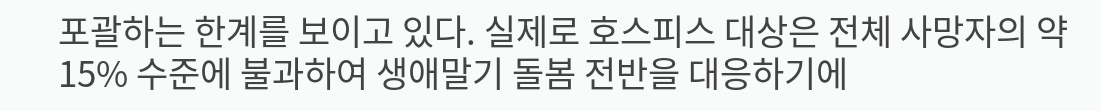포괄하는 한계를 보이고 있다. 실제로 호스피스 대상은 전체 사망자의 약 15% 수준에 불과하여 생애말기 돌봄 전반을 대응하기에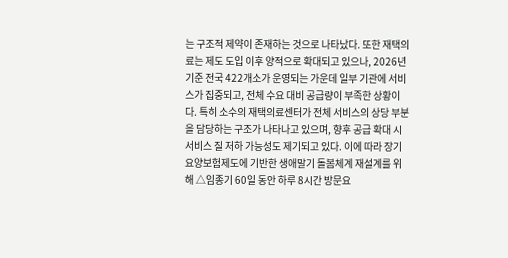는 구조적 제약이 존재하는 것으로 나타났다. 또한 재택의료는 제도 도입 이후 양적으로 확대되고 있으나, 2026년 기준 전국 422개소가 운영되는 가운데 일부 기관에 서비스가 집중되고, 전체 수요 대비 공급량이 부족한 상황이다. 특히 소수의 재택의료센터가 전체 서비스의 상당 부분을 담당하는 구조가 나타나고 있으며, 향후 공급 확대 시 서비스 질 저하 가능성도 제기되고 있다. 이에 따라 장기요양보험제도에 기반한 생애말기 돌봄체계 재설계를 위해 △임종기 60일 동안 하루 8시간 방문요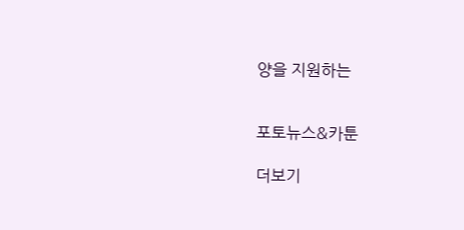양을 지원하는


포토뉴스&카툰

더보기